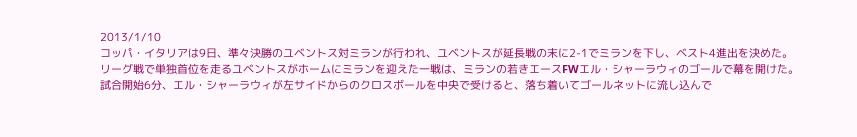2013/1/10
コッパ・イタリアは9日、準々決勝のユベントス対ミランが行われ、ユベントスが延長戦の末に2-1でミランを下し、ベスト4進出を決めた。
リーグ戦で単独首位を走るユベントスがホームにミランを迎えた一戦は、ミランの若きエースFWエル・シャーラウィのゴールで幕を開けた。試合開始6分、エル・シャーラウィが左サイドからのクロスボールを中央で受けると、落ち着いてゴールネットに流し込んで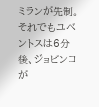ミランが先制。それでもユベントスは6分後、ジョビンコが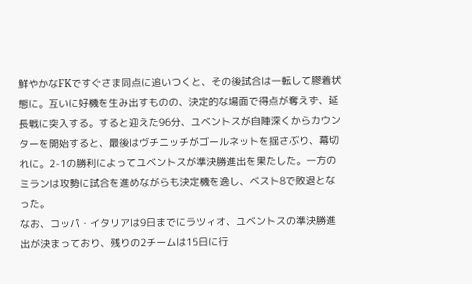鮮やかなFKですぐさま同点に追いつくと、その後試合は一転して膠着状態に。互いに好機を生み出すものの、決定的な場面で得点が奪えず、延長戦に突入する。すると迎えた96分、ユベントスが自陣深くからカウンターを開始すると、最後はヴチニッチがゴールネットを揺さぶり、幕切れに。2-1の勝利によってユベントスが準決勝進出を果たした。一方のミランは攻勢に試合を進めながらも決定機を逸し、ベスト8で敗退となった。
なお、コッパ・イタリアは9日までにラツィオ、ユベントスの準決勝進出が決まっており、残りの2チームは15日に行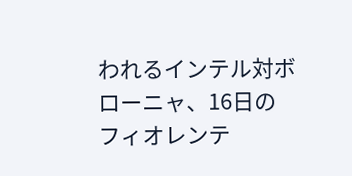われるインテル対ボローニャ、16日のフィオレンテ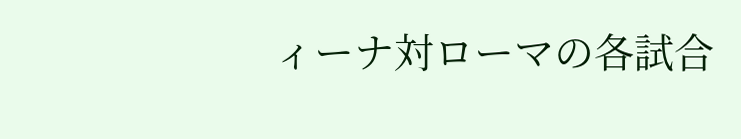ィーナ対ローマの各試合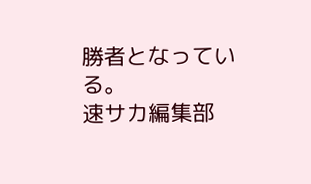勝者となっている。
速サカ編集部